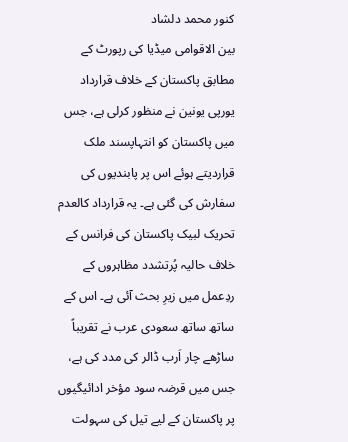کنور محمد دلشاد
بین الاقوامی میڈیا کی رپورٹ کے مطابق پاکستان کے خلاف قرارداد یورپی یونین نے منظور کرلی ہے، جس میں پاکستان کو انتہاپسند ملک قراردیتے ہوئے اس پر پابندیوں کی سفارش کی گئی ہے۔ یہ قرارداد کالعدم تحریک لبیک پاکستان کی فرانس کے خلاف حالیہ پُرتشدد مظاہروں کے ردِعمل میں زیرِ بحث آئی ہے۔ اس کے ساتھ ساتھ سعودی عرب نے تقریباً ساڑھے چار اَرب ڈالر کی مدد کی ہے، جس میں قرضہ سود مؤخر ادائیگیوں پر پاکستان کے لیے تیل کی سہولت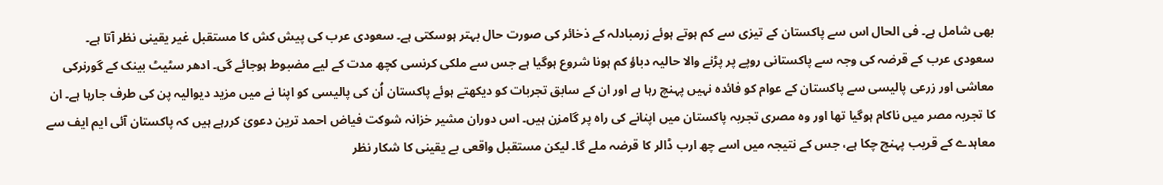بھی شامل ہے۔ فی الحال اس سے پاکستان کے تیزی سے کم ہوتے ہوئے زرمبادلہ کے ذخائر کی صورت حال بہتر ہوسکتی ہے۔ سعودی عرب کی پیش کش کا مستقبل غیر یقینی نظر آتا ہے۔ سعودی عرب کے قرضہ کی وجہ سے پاکستانی روپے پر پڑنے والا حالیہ دباؤ کم ہونا شروع ہوگیا ہے جس سے ملکی کرنسی کچھ مدت کے لیے مضبوط ہوجائے گی۔ ادھر سٹیٹ بینک کے گورنرکی معاشی اور زرعی پالیسی سے پاکستان کے عوام کو فائدہ نہیں پہنچ رہا ہے اور ان کے سابق تجربات کو دیکھتے ہوئے پاکستان اُن کی پالیسی کو اپنا نے میں مزید دیوالیہ پن کی طرف جارہا ہے۔ ان کا تجربہ مصر میں ناکام ہوگیا تھا اور وہ مصری تجربہ پاکستان میں اپنانے کی راہ پر گامزن ہیں۔ اس دوران مشیر خزانہ شوکت فیاض احمد ترین دعویٰ کررہے ہیں کہ پاکستان آئی ایم ایف سے معاہدے کے قریب پہنچ چکا ہے، جس کے نتیجہ میں اسے چھ ارب ڈالر کا قرضہ ملے گا۔ لیکن مستقبل واقعی بے یقینی کا شکار نظر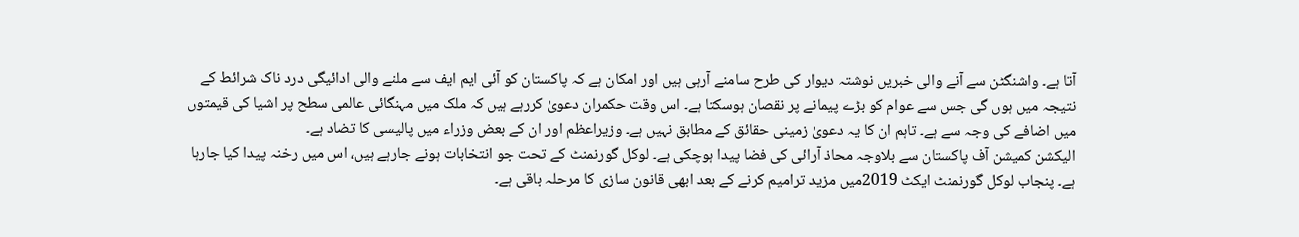آتا ہے۔ واشنگٹن سے آنے والی خبریں نوشتہ دیوار کی طرح سامنے آرہی ہیں اور امکان ہے کہ پاکستان کو آئی ایم ایف سے ملنے والی ادائیگی درد ناک شرائط کے نتیجہ میں ہوں گی جس سے عوام کو بڑے پیمانے پر نقصان ہوسکتا ہے۔ اس وقت حکمران دعویٰ کررہے ہیں کہ ملک میں مہنگائی عالمی سطح پر اشیا کی قیمتوں میں اضافے کی وجہ سے ہے۔ تاہم ان کا یہ دعویٰ زمینی حقائق کے مطابق نہیں ہے۔ وزیراعظم اور ان کے بعض وزراء میں پالیسی کا تضاد ہے۔
الیکشن کمیشن آف پاکستان سے بلاوجہ محاذ آرائی کی فضا پیدا ہوچکی ہے۔ لوکل گورنمنٹ کے تحت جو انتخابات ہونے جارہے ہیں، اس میں رخنہ پیدا کیا جارہا ہے۔ پنجاب لوکل گورنمنٹ ایکٹ 2019میں مزید ترامیم کرنے کے بعد ابھی قانون سازی کا مرحلہ باقی ہے۔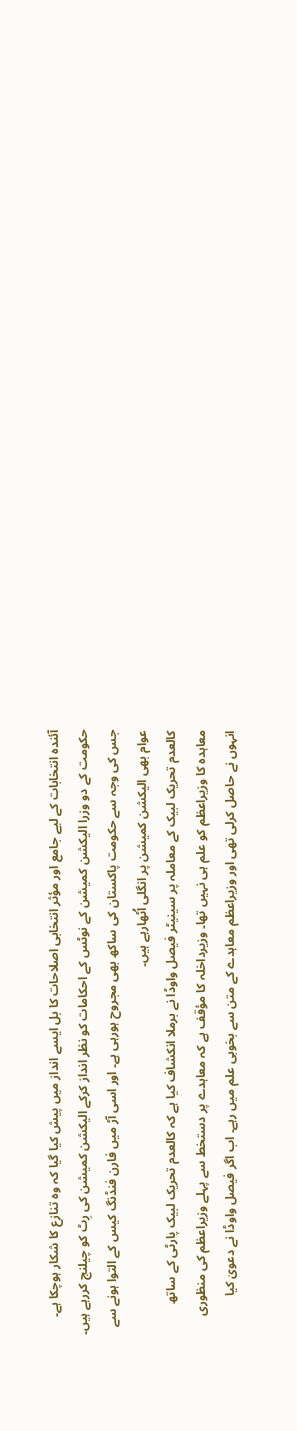آئندہ انتخابات کے لیے جامع اور مؤثر انتخابی اصلاحات کا بل ایسے انداز میں پیش کیا گیا کہ وہ تنازع کا شکار ہوچکا ہے۔ حکومت کے دو وزرا الیکشن کمیشن کے نوٹس کے احکامات کو نظر انداز کرکے الیکشن کمیشن کی رِٹ کو چیلنج کررہے ہیں۔ جس کی وجہ سے حکومت پاکستان کی ساکھ بھی مجروح ہورہی ہے۔ اور اسی آڑ میں فارن فنڈنگ کیس کے التوا ہونے سے عوام بھی الیکشن کمیشن پر انگلی اُٹھارہے ہیں۔
کالعدم تحریک لبیک کے معاملہ پر سینیٹر فیصل واوڈا نے برملا انکشاف کیا ہے کہ کالعدم تحریک لبیک پارٹی کے ساتھ معاہدہ کا وزیراعظم کو علم ہی نہیں تھا۔ وزیرداخلہ کا مؤقف ہے کہ معاہدے پر دستخط سے پہلے وزیراعظم کی منظوری انہوں نے حاصل کرلی تھی اور وزیراعظم معاہدے کے متن سے بخوبی علم میں رہے۔ اب اگر فیصل واوڈا نے دعویٰ کیا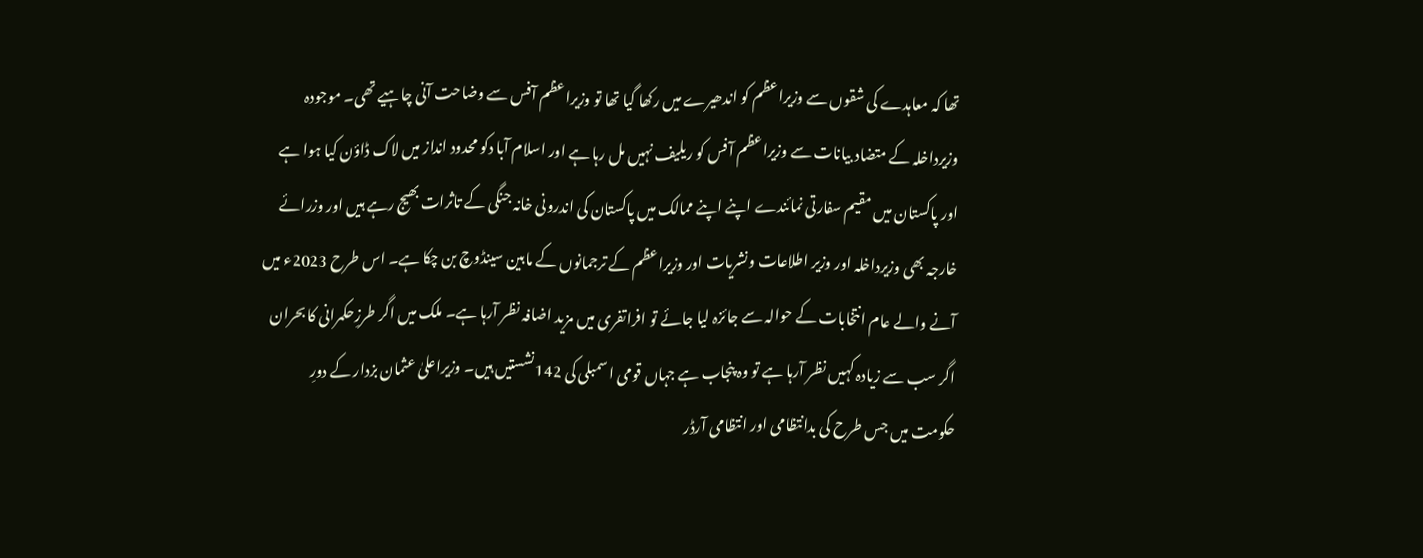تھا کہ معاہدے کی شقوں سے وزیراعظم کو اندھیرے میں رکھا گیا تھا تو وزیراعظم آفس سے وضاحت آنی چاہیے تھی۔ موجودہ وزیرداخلہ کے متضاد بیانات سے وزیراعظم آفس کو ریلیف نہیں مل رہا ہے اور اسلام آبا دکو محدود انداز میں لاک ڈاؤن کیا ہوا ہے اور پاکستان میں مقیم سفارتی نمائندے اپنے اپنے ممالک میں پاکستان کی اندرونی خانہ جنگی کے تاثرات بھیج رہے ہیں اور وزرائے خارجہ بھی وزیرداخلہ اور وزیر اطلاعات ونشریات اور وزیراعظم کے ترجمانوں کے مابین سینڈوچ بن چکا ہے۔ اس طرح 2023ء میں آنے والے عام انتخابات کے حوالہ سے جائزہ لیا جائے تو افراتفری میں مزید اضافہ نظر آرہا ہے۔ ملک میں اگر طرزِحکمرانی کا بحران اگر سب سے زیادہ کہیں نظر آرہا ہے تو وہ پنجاب ہے جہاں قومی اسمبلی کی 142نشستیں ہیں۔ وزیراعلیٰ عثمان بزدار کے دورِ حکومت میں جس طرح کی بدانتظامی اور انتظامی آرڈر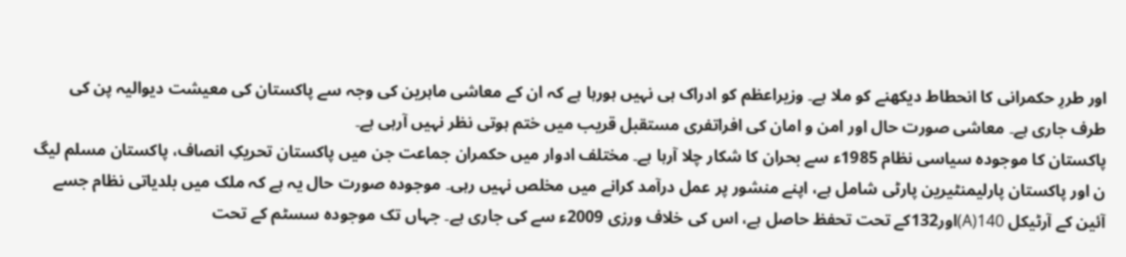اور طررِ حکمرانی کا انحطاط دیکھنے کو ملا ہے۔ وزیراعظم کو ادراک ہی نہیں ہورہا ہے کہ ان کے معاشی ماہرین کی وجہ سے پاکستان کی معیشت دیوالیہ پن کی طرف جاری ہے۔ معاشی صورت حال اور امن و امان کی افراتفری مستقبل قریب میں ختم ہوتی نظر نہیں آرہی ہے۔
پاکستان کا موجودہ سیاسی نظام 1985ء سے بحران کا شکار چلا آرہا ہے۔ مختلف ادوار میں حکمران جماعت جن میں پاکستان تحریکِ انصاف، پاکستان مسلم لیگ ن اور پاکستان پارلیمنٹیرین پارٹی شامل ہے، اپنے منشور پر عمل درآمد کرانے میں مخلص نہیں رہی۔ موجودہ صورت حال یہ ہے کہ ملک میں بلدیاتی نظام جسے آئین کے آرٹیکل 140(A)اور132کے تحت تحفظ حاصل ہے، اس کی خلاف ورزی 2009ء سے کی جاری ہے۔ جہاں تک موجودہ سسٹم کے تحت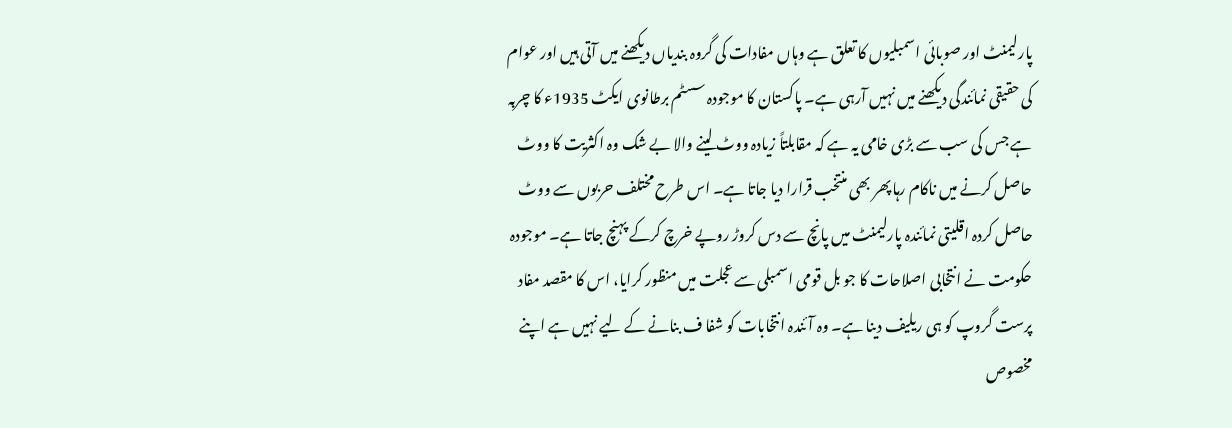پارلیمنٹ اور صوبائی اسمبلیوں کا تعلق ہے وہاں مفادات کی گروہ بندیاں دیکھنے میں آتی ہیں اور عوام کی حقیقی نمائندگی دیکھنے میں نہیں آرہی ہے۔ پاکستان کا موجودہ سسٹم برطانوی ایکٹ 1935ء کا چربہ ہے جس کی سب سے بڑی خامی یہ ہے کہ مقابلتاً زیادہ ووٹ لینے والا بے شک وہ اکثریت کا ووٹ حاصل کرنے میں ناکام رہا پھر بھی منتخب قرارا دیا جاتا ہے۔ اس طرح مختلف حربوں سے ووٹ حاصل کردہ اقلیتی نمائندہ پارلیمنٹ میں پانچ سے دس کروڑ روپے خرچ کرکے پہنچ جاتا ہے۔ موجودہ حکومت نے انتخابی اصلاحات کا جو بل قومی اسمبلی سے عجلت میں منظور کرایا، اس کا مقصد مفاد پرست گروپ کو ہی ریلیف دینا ہے۔ وہ آئندہ انتخابات کو شفا ف بنانے کے لیے نہیں ہے اپنے مخصوص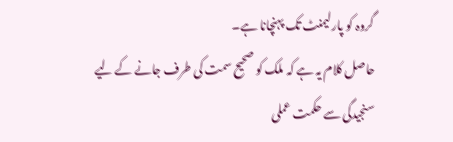گروہ کو پارلیمنٹ تک پہنچانا ہے۔
حاصل کلام یہ ہے کہ ملک کو صحیح سمت کی طرف جانے کے لیے سنجیدگی سے حکمت عملی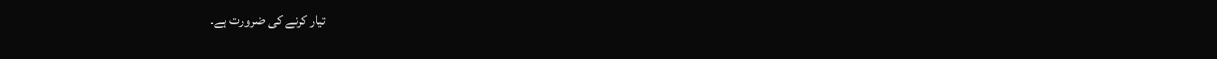تیار کرنے کی ضرورت ہے۔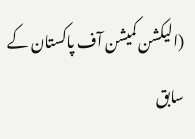(الیکشن کمیشن آف پاکستان کے سابق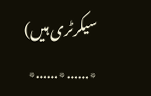سیکرٹری ہیں)
٭……٭……٭